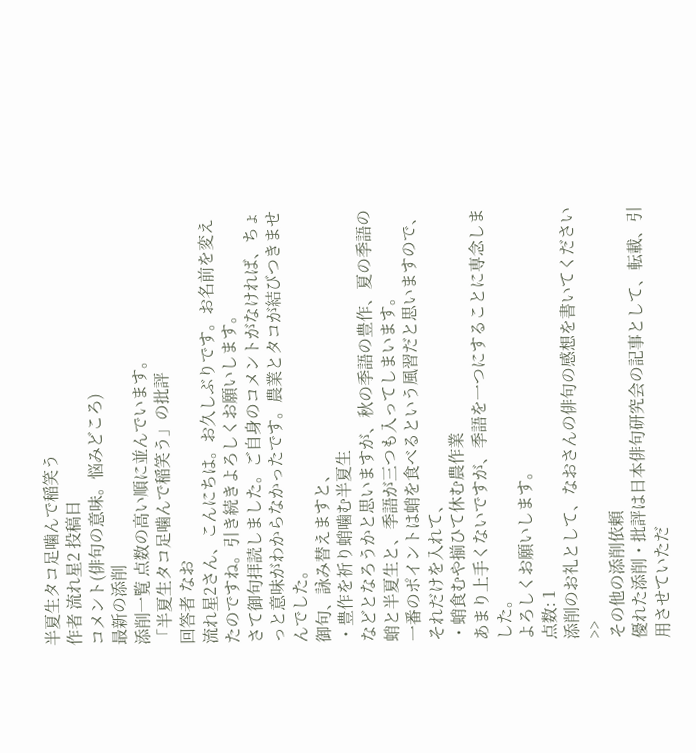半夏生タコ足噛んで稲笑う
作者 流れ星2 投稿日
コメント(俳句の意味。悩みどころ)
最新の添削
添削一覧 点数の高い順に並んでいます。
「半夏生タコ足噛んで稲笑う」の批評
回答者 なお
流れ星2さん、こんにちは。お久しぶりです。お名前を変えたのですね。引き続きよろしくお願いします。
さて御句拝読しました。ご自身のコメントがなければ、ちょっと意味がわからなかったです。農業とタコが結びつきませんでした。
御句、詠み替えますと、
・豊作を祈り蛸噛む半夏生
などとなろうかと思いますが、秋の季語の豊作、夏の季語の蛸と半夏生と、季語が三つも入ってしまいます。
一番のポイントは蛸を食べるという風習だと思いますので、それだけを入れて、
・蛸食むや揃ひて休む農作業
あまり上手くないですが、季語を一つにすることに専念しました。
よろしくお願いします。
点数: 1
添削のお礼として、なおさんの俳句の感想を書いてください >>
その他の添削依頼
優れた添削・批評は日本俳句研究会の記事として、転載、引用させていただ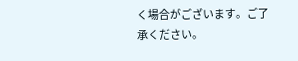く場合がございます。ご了承ください。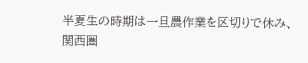半夏生の時期は一旦農作業を区切りで休み、関西圏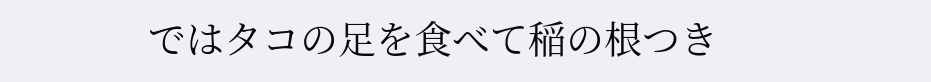ではタコの足を食べて稲の根つき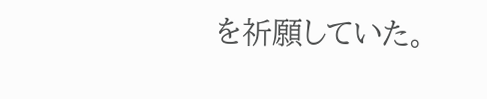を祈願していた。